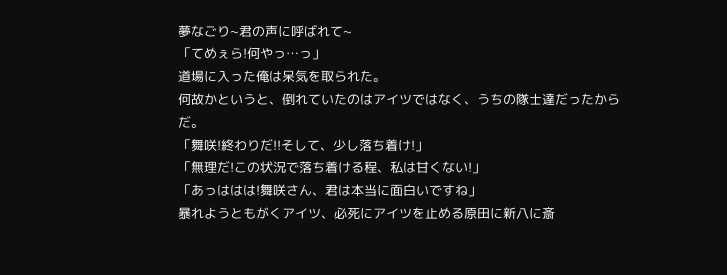夢なごり~君の声に呼ばれて~
「てめぇら!何やっ…っ」
道場に入った俺は呆気を取られた。
何故かというと、倒れていたのはアイツではなく、うちの隊士達だったからだ。
「舞咲!終わりだ!!そして、少し落ち着け!」
「無理だ!この状況で落ち着ける程、私は甘くない!」
「あっははは!舞咲さん、君は本当に面白いですね」
暴れようともがくアイツ、必死にアイツを止める原田に新八に斎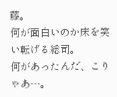藤。
何が面白いのか床を笑い転げる総司。
何があったんだ、こりゃあ…。